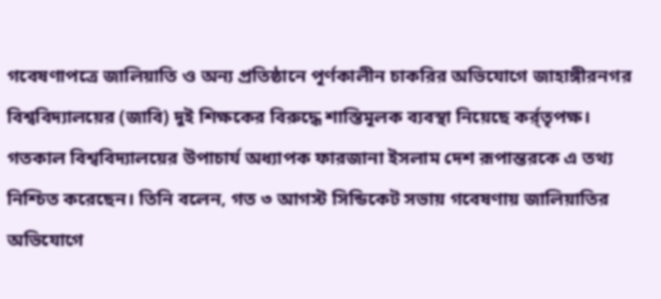গবেষণাপত্রে জালিয়াতি ও অন্য প্রতিষ্ঠানে পূর্ণকালীন চাকরির অভিযোগে জাহাঙ্গীরনগর বিশ্ববিদ্যালয়ের (জাবি) দুই শিক্ষকের বিরুদ্ধে শাস্তিমূলক ব্যবস্থা নিয়েছে কর্র্তৃপক্ষ। গতকাল বিশ্ববিদ্যালয়ের উপাচার্য অধ্যাপক ফারজানা ইসলাম দেশ রূপান্তরকে এ তথ্য নিশ্চিত করেছেন। তিনি বলেন, গত ৩ আগস্ট সিন্ডিকেট সভায় গবেষণায় জালিয়াতির অভিযোগে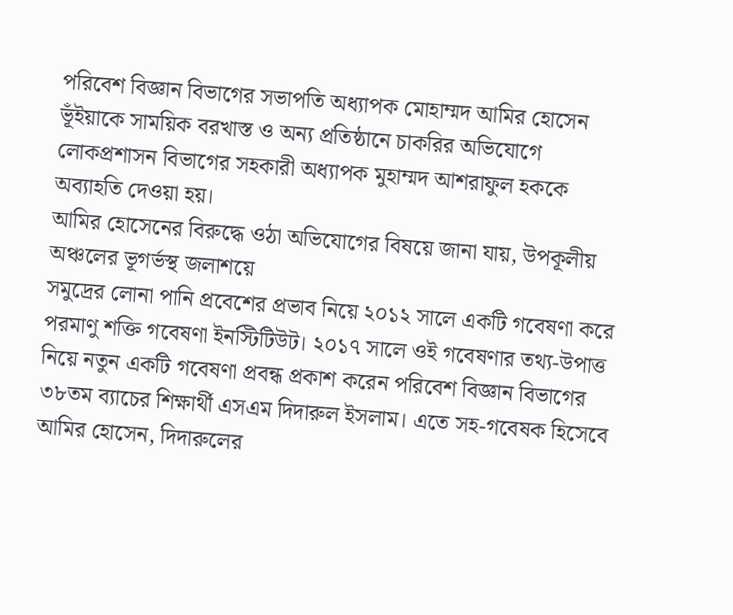পরিবেশ বিজ্ঞান বিভাগের সভাপতি অধ্যাপক মোহাম্মদ আমির হোসেন ভূঁইয়াকে সাময়িক বরখাস্ত ও অন্য প্রতিষ্ঠানে চাকরির অভিযোগে লোকপ্রশাসন বিভাগের সহকারী অধ্যাপক মুহাম্মদ আশরাফুল হককে অব্যাহতি দেওয়া হয়।
আমির হোসেনের বিরুদ্ধে ওঠা অভিযোগের বিষয়ে জানা যায়, উপকূলীয় অঞ্চলের ভূগর্ভস্থ জলাশয়ে
সমুদ্রের লোনা পানি প্রবেশের প্রভাব নিয়ে ২০১২ সালে একটি গবেষণা করে পরমাণু শক্তি গবেষণা ইনস্টিটিউট। ২০১৭ সালে ওই গবেষণার তথ্য-উপাত্ত নিয়ে নতুন একটি গবেষণা প্রবন্ধ প্রকাশ করেন পরিবেশ বিজ্ঞান বিভাগের ৩৮তম ব্যাচের শিক্ষার্থী এসএম দিদারুল ইসলাম। এতে সহ-গবেষক হিসেবে আমির হোসেন, দিদারুলের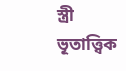স্ত্রী ভূতাত্ত্বিক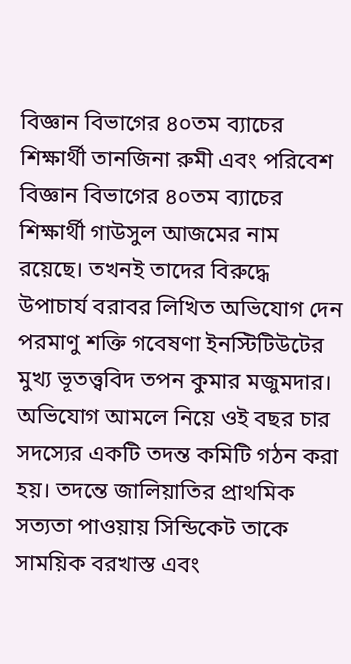বিজ্ঞান বিভাগের ৪০তম ব্যাচের শিক্ষার্থী তানজিনা রুমী এবং পরিবেশ বিজ্ঞান বিভাগের ৪০তম ব্যাচের শিক্ষার্থী গাউসুল আজমের নাম রয়েছে। তখনই তাদের বিরুদ্ধে উপাচার্য বরাবর লিখিত অভিযোগ দেন পরমাণু শক্তি গবেষণা ইনস্টিটিউটের মুখ্য ভূতত্ত্ববিদ তপন কুমার মজুমদার। অভিযোগ আমলে নিয়ে ওই বছর চার সদস্যের একটি তদন্ত কমিটি গঠন করা হয়। তদন্তে জালিয়াতির প্রাথমিক সত্যতা পাওয়ায় সিন্ডিকেট তাকে সাময়িক বরখাস্ত এবং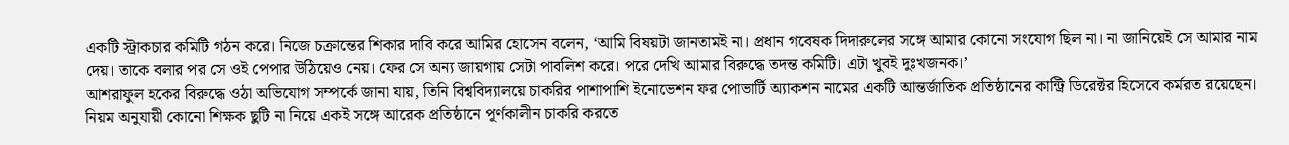একটি স্ট্রাকচার কমিটি গঠন করে। নিজে চক্রান্তের শিকার দাবি করে আমির হোসেন বলেন, ‘আমি বিষয়টা জানতামই না। প্রধান গবেষক দিদারুলের সঙ্গে আমার কোনো সংযোগ ছিল না। না জানিয়েই সে আমার নাম দেয়। তাকে বলার পর সে ওই পেপার উঠিয়েও নেয়। ফের সে অন্য জায়গায় সেটা পাবলিশ করে। পরে দেখি আমার বিরুদ্ধে তদন্ত কমিটি। এটা খুবই দুঃখজনক।’
আশরাফুল হকের বিরুদ্ধে ওঠা অভিযোগ সম্পর্কে জানা যায়, তিনি বিশ্ববিদ্যালয়ে চাকরির পাশাপাশি ইনোভেশন ফর পোভার্টি অ্যাকশন নামের একটি আন্তর্জাতিক প্রতিষ্ঠানের কান্ট্রি ডিরেক্টর হিসেবে কর্মরত রয়েছেন। নিয়ম অনুযায়ী কোনো শিক্ষক ছুটি না নিয়ে একই সঙ্গে আরেক প্রতিষ্ঠানে পূর্ণকালীন চাকরি করতে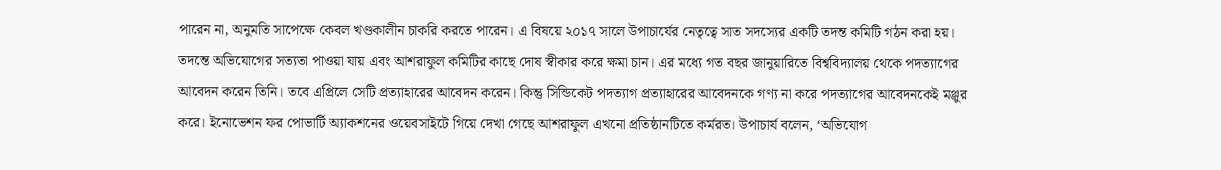পারেন না, অনুমতি সাপেক্ষে কেবল খণ্ডকালীন চাকরি করতে পারেন। এ বিষয়ে ২০১৭ সালে উপাচার্যের নেতৃত্বে সাত সদস্যের একটি তদন্ত কমিটি গঠন করা হয়। তদন্তে অভিযোগের সত্যতা পাওয়া যায় এবং আশরাফুল কমিটির কাছে দোষ স্বীকার করে ক্ষমা চান। এর মধ্যে গত বছর জানুয়ারিতে বিশ্ববিদ্যালয় থেকে পদত্যাগের আবেদন করেন তিনি। তবে এপ্রিলে সেটি প্রত্যাহারের আবেদন করেন। কিন্তু সিন্ডিকেট পদত্যাগ প্রত্যাহারের আবেদনকে গণ্য না করে পদত্যাগের আবেদনকেই মঞ্জুর করে। ইনোভেশন ফর পোভার্টি অ্যাকশনের ওয়েবসাইটে গিয়ে দেখা গেছে আশরাফুল এখনো প্রতিষ্ঠানটিতে কর্মরত। উপাচার্য বলেন, ‘অভিযোগ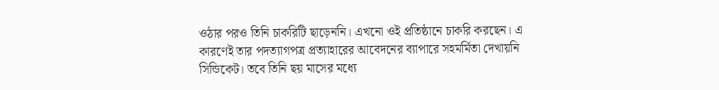ওঠার পরও তিনি চাকরিটি ছাড়েননি। এখনো ওই প্রতিষ্ঠানে চাকরি করছেন। এ কারণেই তার পদত্যাগপত্র প্রত্যাহারের আবেদনের ব্যাপারে সহমর্মিতা দেখায়নি সিন্ডিকেট। তবে তিনি ছয় মাসের মধ্যে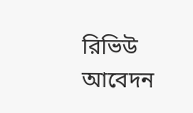রিভিউ আবেদন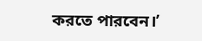করতে পারবেন।’